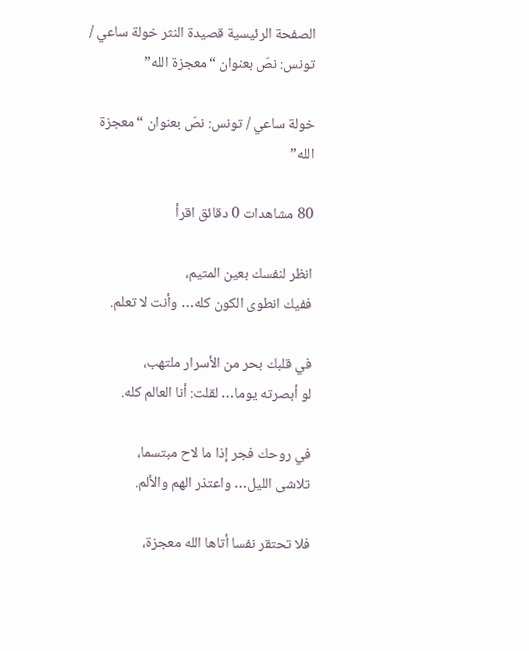الصفحة الرئيسية قصيدة النثر خولة ساعي / تونس: نصّ بعنوان “معجزة الله”

خولة ساعي / تونس: نصّ بعنوان “معجزة الله”

80 مشاهدات 0 دقائق اقرأ

انظر لنفسك بعين المتيم،
ففيك انطوى الكون كله… وأنت لا تعلم.

في قلبك بحر من الأسرار ملتهب،
لو أبصرته يوما… لقلت: أنا العالم كله.

في روحك فجر إذا ما لاح مبتسما،
تلاشى الليل… واعتذر الهم والألم.

فلا تحتقر نفسا أتاها الله معجزة،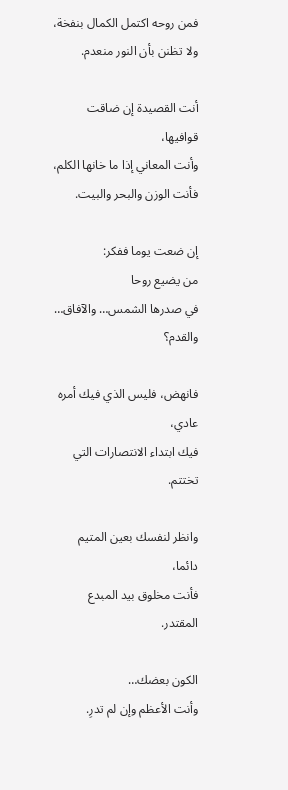فمن روحه اكتمل الكمال بنفخة،
ولا تظنن بأن النور منعدم.

أنت القصيدة إن ضاقت قوافيها،
وأنت المعاني إذا ما خانها الكلم،
فأنت الوزن والبحر والبيت.

إن ضعت يوما ففكر:
من يضيع روحا
في صدرها الشمس… والآفاق… والقدم؟

فانهض، فليس الذي فيك أمره عادي،
فيك ابتداء الانتصارات التي تختتم.

وانظر لنفسك بعين المتيم دائما،
فأنت مخلوق بيد المبدع المقتدر.

الكون بعضك…
وأنت الأعظم وإن لم تدرِ.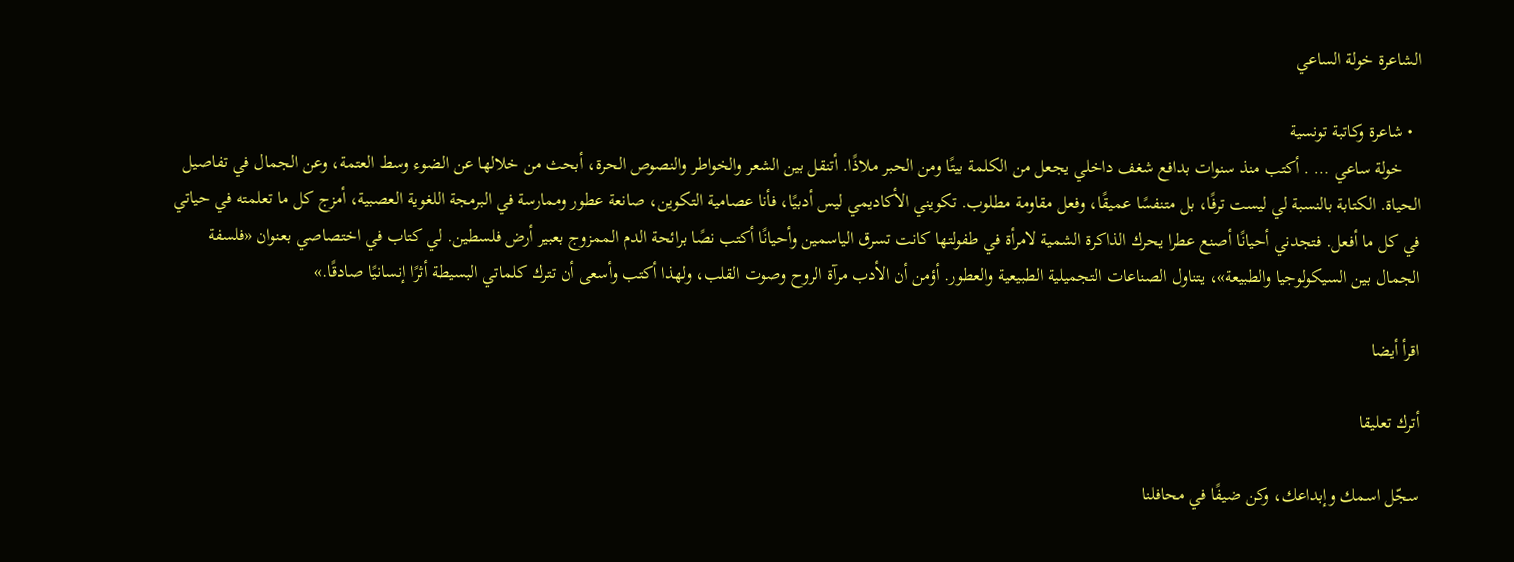الشاعرة خولة الساعي

  • شاعرة وكاتبة تونسية
    خولة ساعي … . أكتب منذ سنوات بدافع شغف داخلي يجعل من الكلمة بيتًا ومن الحبر ملاذًا. أتنقل بين الشعر والخواطر والنصوص الحرة، أبحث من خلالها عن الضوء وسط العتمة، وعن الجمال في تفاصيل الحياة. الكتابة بالنسبة لي ليست ترفًا، بل متنفسًا عميقًا، وفعل مقاومة مطلوب. تكويني الأكاديمي ليس أدبيًا، فأنا عصامية التكوين، صانعة عطور وممارسة في البرمجة اللغوية العصبية، أمزج كل ما تعلمته في حياتي في كل ما أفعل. فتجدني أحيانًا أصنع عطرا يحرك الذاكرة الشمية لامرأة في طفولتها كانت تسرق الياسمين وأحيانًا أكتب نصًا برائحة الدم الممزوج بعبير أرض فلسطين. لي كتاب في اختصاصي بعنوان «فلسفة الجمال بين السيكولوجيا والطبيعة»، يتناول الصناعات التجميلية الطبيعية والعطور. أؤمن أن الأدب مرآة الروح وصوت القلب، ولهذا أكتب وأسعى أن تترك كلماتي البسيطة أثرًا إنسانيًا صادقًا.»

اقرأ أيضا

أترك تعليقا

سجّل اسمك وإبداعك، وكن ضيفًا في محافلنا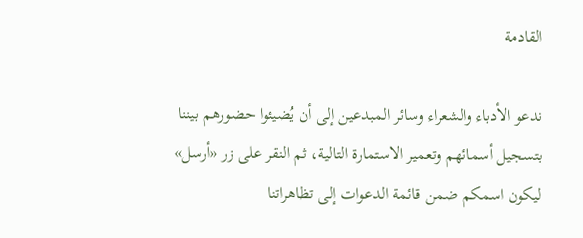القادمة

ندعو الأدباء والشعراء وسائر المبدعين إلى أن يُضيئوا حضورهم بيننا بتسجيل أسمائهم وتعمير الاستمارة التالية، ثم النقر على زر «أرسل» ليكون اسمكم ضمن قائمة الدعوات إلى تظاهراتنا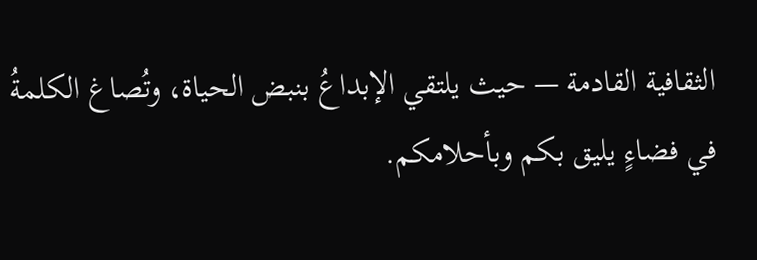الثقافية القادمة — حيث يلتقي الإبداعُ بنبض الحياة، وتُصاغ الكلمةُ في فضاءٍ يليق بكم وبأحلامكم.